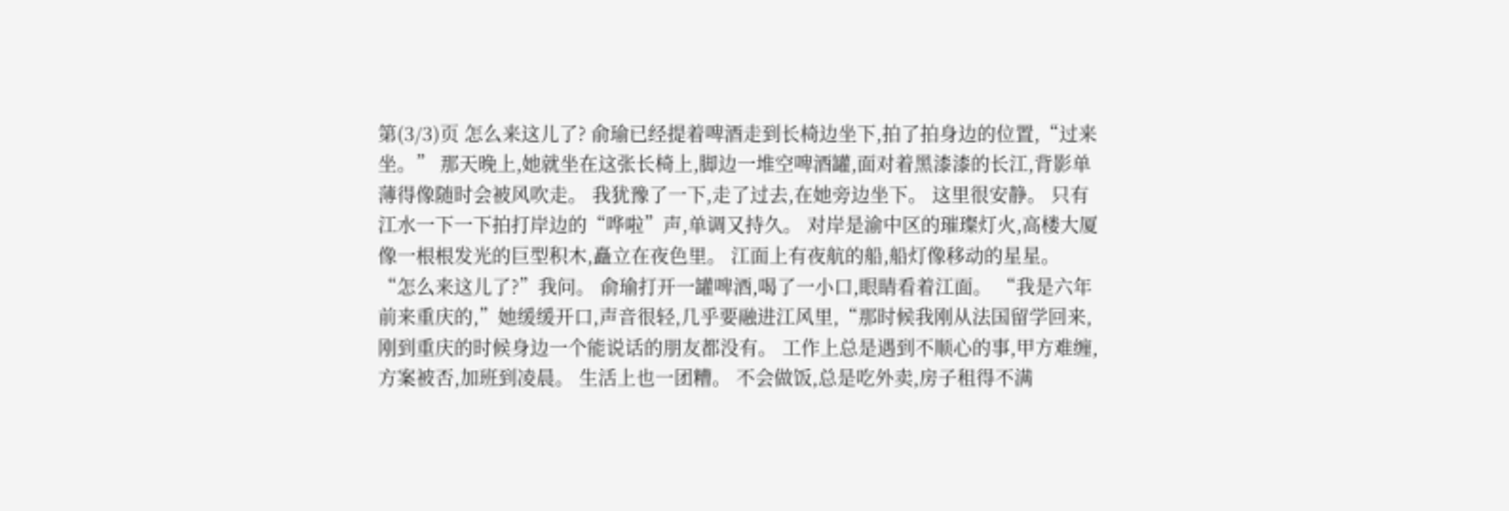第(3/3)页 怎么来这儿了? 俞瑜已经提着啤酒走到长椅边坐下,拍了拍身边的位置,“过来坐。” 那天晚上,她就坐在这张长椅上,脚边一堆空啤酒罐,面对着黑漆漆的长江,背影单薄得像随时会被风吹走。 我犹豫了一下,走了过去,在她旁边坐下。 这里很安静。 只有江水一下一下拍打岸边的“哗啦”声,单调又持久。 对岸是渝中区的璀璨灯火,高楼大厦像一根根发光的巨型积木,矗立在夜色里。 江面上有夜航的船,船灯像移动的星星。 “怎么来这儿了?”我问。 俞瑜打开一罐啤酒,喝了一小口,眼睛看着江面。 “我是六年前来重庆的,”她缓缓开口,声音很轻,几乎要融进江风里,“那时候我刚从法国留学回来,刚到重庆的时候身边一个能说话的朋友都没有。 工作上总是遇到不顺心的事,甲方难缠,方案被否,加班到凌晨。 生活上也一团糟。 不会做饭,总是吃外卖,房子租得不满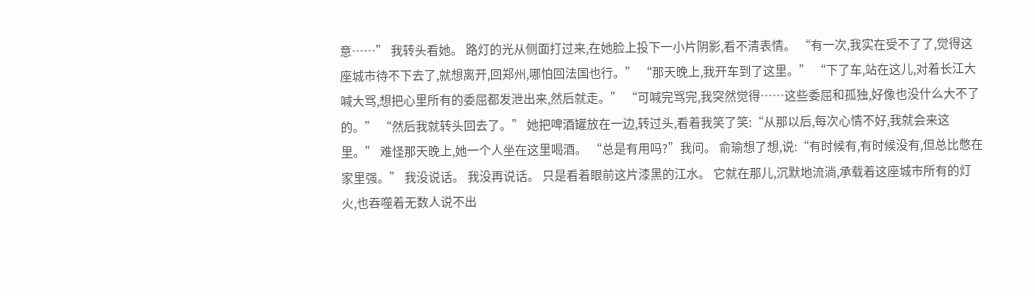意……” 我转头看她。 路灯的光从侧面打过来,在她脸上投下一小片阴影,看不清表情。 “有一次,我实在受不了了,觉得这座城市待不下去了,就想离开,回郑州,哪怕回法国也行。” “那天晚上,我开车到了这里。” “下了车,站在这儿,对着长江大喊大骂,想把心里所有的委屈都发泄出来,然后就走。” “可喊完骂完,我突然觉得……这些委屈和孤独,好像也没什么大不了的。” “然后我就转头回去了。” 她把啤酒罐放在一边,转过头,看着我笑了笑:“从那以后,每次心情不好,我就会来这里。” 难怪那天晚上,她一个人坐在这里喝酒。 “总是有用吗?”我问。 俞瑜想了想,说:“有时候有,有时候没有,但总比憋在家里强。” 我没说话。 我没再说话。 只是看着眼前这片漆黑的江水。 它就在那儿,沉默地流淌,承载着这座城市所有的灯火,也吞噬着无数人说不出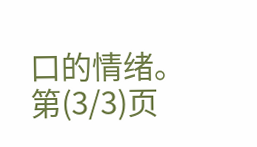口的情绪。 第(3/3)页